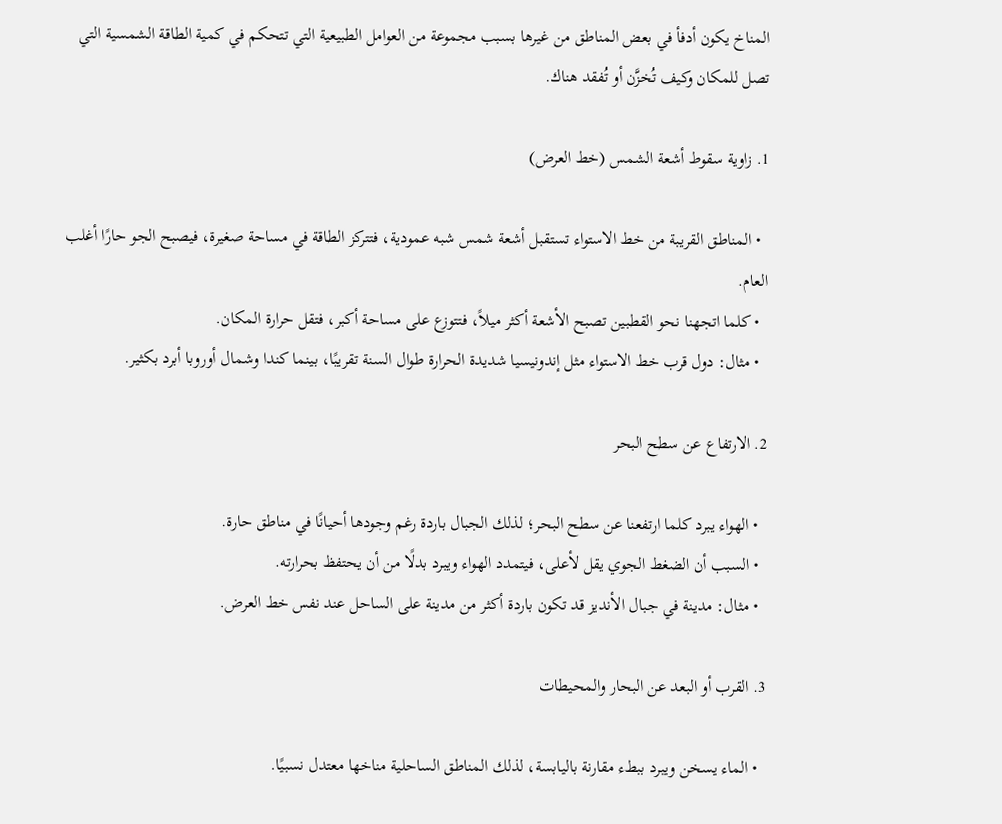المناخ يكون أدفأ في بعض المناطق من غيرها بسبب مجموعة من العوامل الطبيعية التي تتحكم في كمية الطاقة الشمسية التي تصل للمكان وكيف تُخزَّن أو تُفقد هناك.

1. زاوية سقوط أشعة الشمس (خط العرض)

  • المناطق القريبة من خط الاستواء تستقبل أشعة شمس شبه عمودية، فتتركز الطاقة في مساحة صغيرة، فيصبح الجو حارًا أغلب العام.
  • كلما اتجهنا نحو القطبين تصبح الأشعة أكثر ميلاً، فتتوزع على مساحة أكبر، فتقل حرارة المكان.
  • مثال: دول قرب خط الاستواء مثل إندونيسيا شديدة الحرارة طوال السنة تقريبًا، بينما كندا وشمال أوروبا أبرد بكثير.

2. الارتفاع عن سطح البحر

  • الهواء يبرد كلما ارتفعنا عن سطح البحر؛ لذلك الجبال باردة رغم وجودها أحيانًا في مناطق حارة.
  • السبب أن الضغط الجوي يقل لأعلى، فيتمدد الهواء ويبرد بدلًا من أن يحتفظ بحرارته.
  • مثال: مدينة في جبال الأنديز قد تكون باردة أكثر من مدينة على الساحل عند نفس خط العرض.

3. القرب أو البعد عن البحار والمحيطات

  • الماء يسخن ويبرد ببطء مقارنة باليابسة، لذلك المناطق الساحلية مناخها معتدل نسبيًا.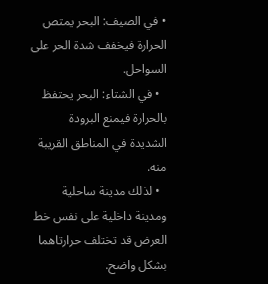• في الصيف: البحر يمتص الحرارة فيخفف شدة الحر على السواحل.
  • في الشتاء: البحر يحتفظ بالحرارة فيمنع البرودة الشديدة في المناطق القريبة منه.
  • لذلك مدينة ساحلية ومدينة داخلية على نفس خط العرض قد تختلف حرارتاهما بشكل واضح.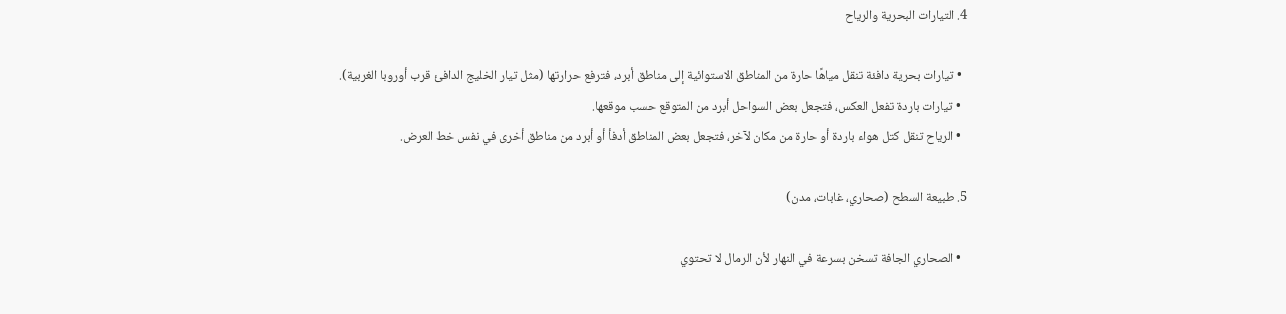4. التيارات البحرية والرياح

  • تيارات بحرية دافئة تنقل مياهًا حارة من المناطق الاستوائية إلى مناطق أبرد، فترفع حرارتها (مثل تيار الخليج الدافئ قرب أوروبا الغربية).
  • تيارات باردة تفعل العكس، فتجعل بعض السواحل أبرد من المتوقع حسب موقعها.
  • الرياح تنقل كتل هواء باردة أو حارة من مكان لآخر، فتجعل بعض المناطق أدفأ أو أبرد من مناطق أخرى في نفس خط العرض.

5. طبيعة السطح (صحاري، غابات، مدن)

  • الصحاري الجافة تسخن بسرعة في النهار لأن الرمال لا تحتوي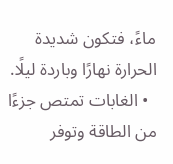ماءً، فتكون شديدة الحرارة نهارًا وباردة ليلًا.
  • الغابات تمتص جزءًا من الطاقة وتوفر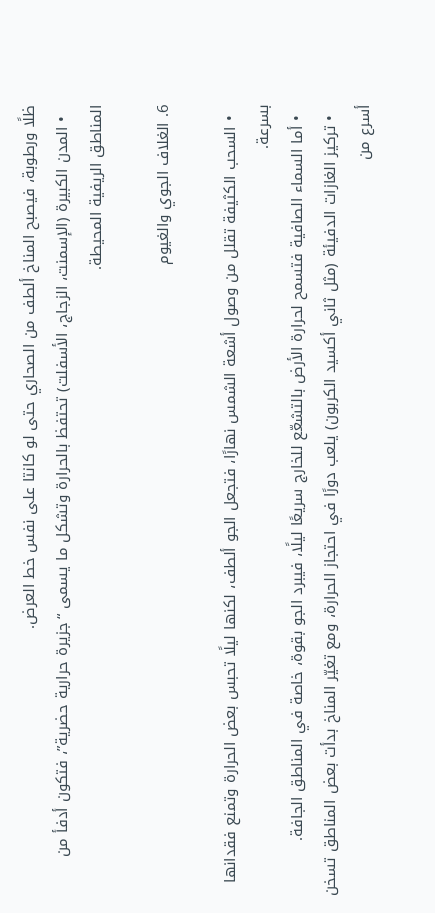ظلًا ورطوبة، فيصبح المناخ ألطف من الصحاري حتى لو كانتا على نفس خط العرض.
  • المدن الكبيرة (الإسمنت، الزجاج، الأسفلت) تحتفظ بالحرارة وتشكل ما يسمى “جزيرة حرارية حضرية”، فتكون أدفأ من المناطق الريفية المحيطة.

6. الغلاف الجوي والغيوم

  • السحب الكثيفة تقلل من وصول أشعة الشمس نهارًا، فتجعل الجو ألطف، لكنها ليلًا تحبس بعض الحرارة وتمنع فقدانها بسرعة.
  • أما السماء الصافية فتسمح لحرارة الأرض بالتشعّع للخارج سريعًا ليلًا، فيبرد الجو بقوة، خاصة في المناطق الجافة.
  • تركيز الغازات الدفيئة (مثل ثاني أكسيد الكربون) يلعب دورًا في احتجاز الحرارة، ومع تغيّر المناخ بدأت بعض المناطق تسخن أسرع من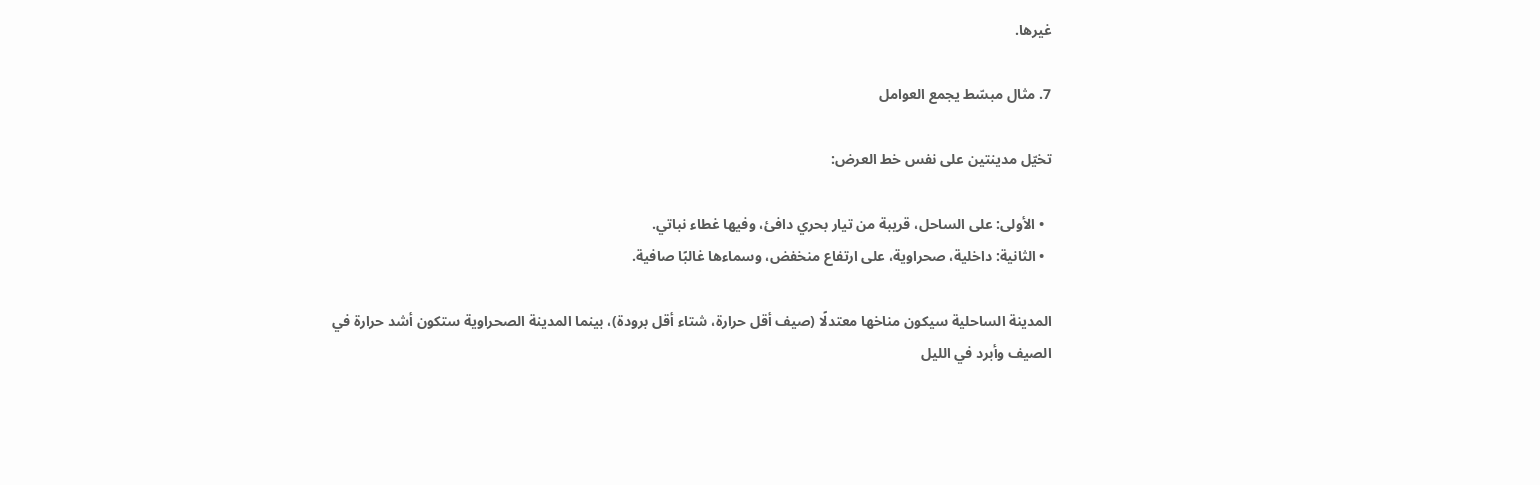غيرها.

7. مثال مبسّط يجمع العوامل

تخيّل مدينتين على نفس خط العرض:

  • الأولى: على الساحل، قريبة من تيار بحري دافئ، وفيها غطاء نباتي.
  • الثانية: داخلية، صحراوية، على ارتفاع منخفض، وسماءها غالبًا صافية.

المدينة الساحلية سيكون مناخها معتدلًا (صيف أقل حرارة، شتاء أقل برودة)، بينما المدينة الصحراوية ستكون أشد حرارة في الصيف وأبرد في الليل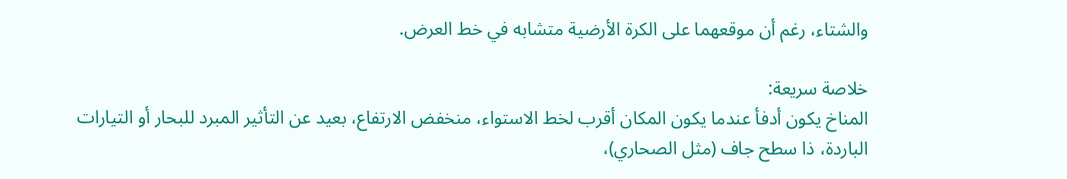والشتاء، رغم أن موقعهما على الكرة الأرضية متشابه في خط العرض.

خلاصة سريعة:
المناخ يكون أدفأ عندما يكون المكان أقرب لخط الاستواء، منخفض الارتفاع، بعيد عن التأثير المبرد للبحار أو التيارات الباردة، ذا سطح جاف (مثل الصحاري)،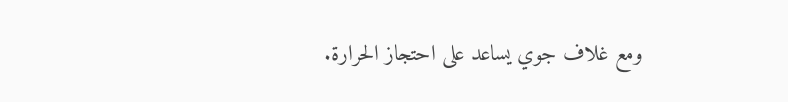ومع غلاف جوي يساعد على احتجاز الحرارة.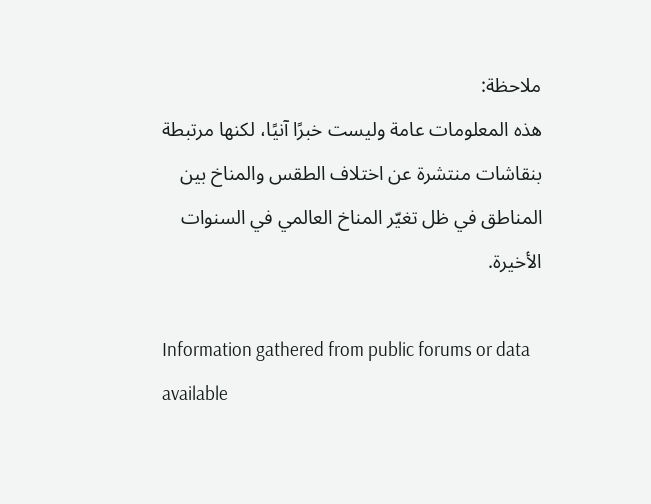ملاحظة:
هذه المعلومات عامة وليست خبرًا آنيًا، لكنها مرتبطة بنقاشات منتشرة عن اختلاف الطقس والمناخ بين المناطق في ظل تغيّر المناخ العالمي في السنوات الأخيرة.

Information gathered from public forums or data available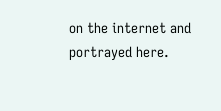on the internet and portrayed here.